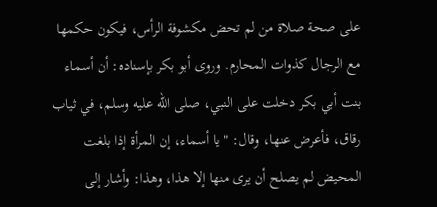على صحة صلاة من لم تحض مكشوفة الرأس، فيكون حكمها مع الرجال كذوات المحارم. وروى أبو بكر بإسناده: أن أسماء بنت أبي بكر دخلت على النبي، صلى الله عليه وسلم، في ثياب رقاق، فأعرض عنها، وقال: "يا أسماء، إن المرأة إذا بلغت المحيض لم يصلح أن يرى منها إلا هذا، وهذا: وأشار إلى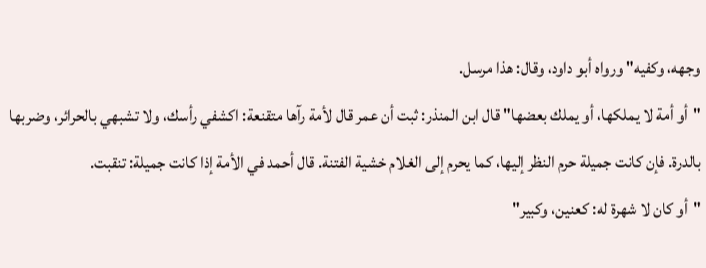وجهه، وكفيه" ورواه أبو داود، وقال: هذا مرسل.
"أو أمة لا يملكها، أو يملك بعضها" قال ابن المنذر: ثبت أن عمر قال لأمة رآها متقنعة: اكشفي رأسك، ولا تشبهي بالحرائر، وضربها بالدرة. فإن كانت جميلة حرم النظر إليها، كما يحرم إلى الغلام خشية الفتنة. قال أحمد في الأمة إذا كانت جميلة: تنقبت.
"أو كان لا شهرة له: كعنين، وكبير"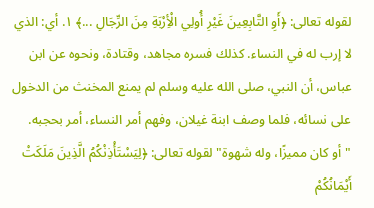لقوله تعالى: ﴿أَوِ التَّابِعِينَ غَيْرِ أُولِي الْأِرْبَةِ مِنَ الرِّجَالِ ...﴾ ١. أي: الذي لا إرب له في النساء. كذلك فسره مجاهد، وقتادة، ونحوه عن ابن عباس، أن النبي، صلى الله عليه وسلم لم يمنع المخنث من الدخول على نسائه، فلما وصف ابنة غيلان، وفهم أمر النساء، أمر بحجبه.
"أو كان مميزًا، وله شهوة" لقوله تعالى: ﴿لِيَسْتَأْذِنْكُمُ الَّذِينَ مَلَكَتْ أَيْمَانُكُمْ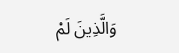وَالَّذِينَ لَمْ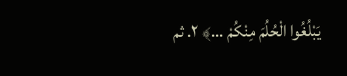يَبْلُغُوا الْحُلُمَ مِنْكُمْ ...﴾ ٢. ثم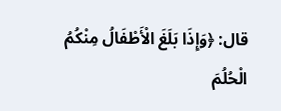قال: ﴿وَإِذَا بَلَغَ الْأَطْفَالُ مِنْكُمُ الْحُلُمَ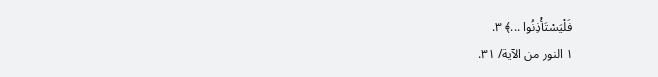فَلْيَسْتَأْذِنُوا ...﴾ ٣.
١ النور من الآية/ ٣١.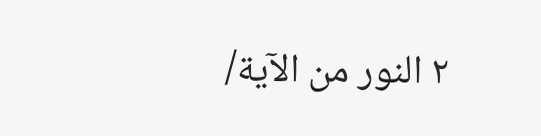٢ النور من الآية/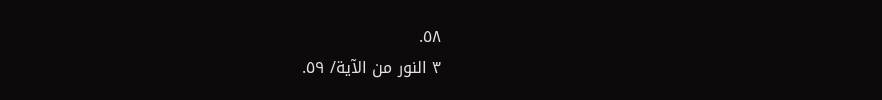٥٨.
٣ النور من الآية/ ٥٩.